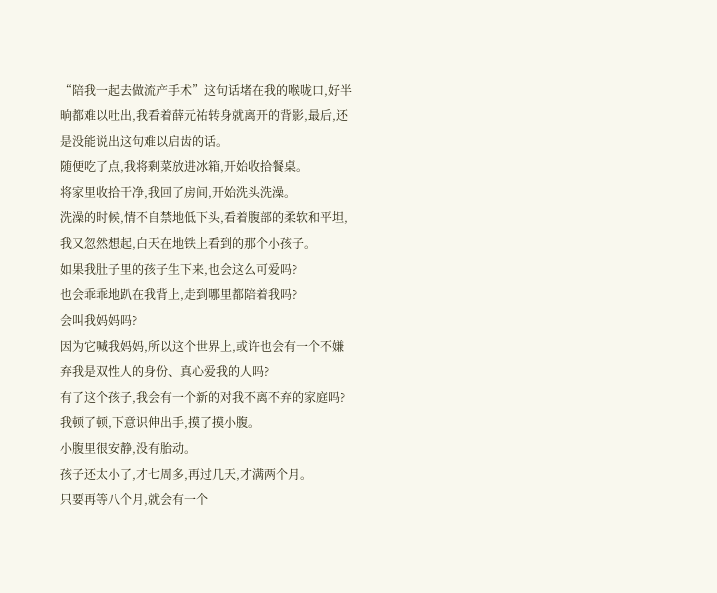“陪我一起去做流产手术”这句话堵在我的喉咙口,好半晌都难以吐出,我看着薛元祐转身就离开的背影,最后,还是没能说出这句难以启齿的话。
随便吃了点,我将剩菜放进冰箱,开始收拾餐桌。
将家里收拾干净,我回了房间,开始洗头洗澡。
洗澡的时候,情不自禁地低下头,看着腹部的柔软和平坦,我又忽然想起,白天在地铁上看到的那个小孩子。
如果我肚子里的孩子生下来,也会这么可爱吗?
也会乖乖地趴在我背上,走到哪里都陪着我吗?
会叫我妈妈吗?
因为它喊我妈妈,所以这个世界上,或许也会有一个不嫌弃我是双性人的身份、真心爱我的人吗?
有了这个孩子,我会有一个新的对我不离不弃的家庭吗?
我顿了顿,下意识伸出手,摸了摸小腹。
小腹里很安静,没有胎动。
孩子还太小了,才七周多,再过几天,才满两个月。
只要再等八个月,就会有一个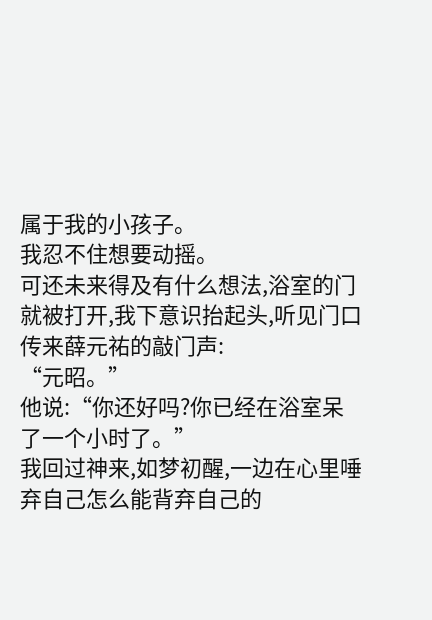属于我的小孩子。
我忍不住想要动摇。
可还未来得及有什么想法,浴室的门就被打开,我下意识抬起头,听见门口传来薛元祐的敲门声:
“元昭。”
他说:“你还好吗?你已经在浴室呆了一个小时了。”
我回过神来,如梦初醒,一边在心里唾弃自己怎么能背弃自己的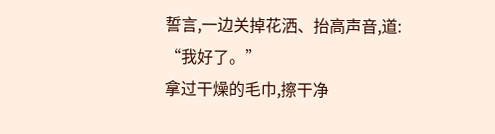誓言,一边关掉花洒、抬高声音,道:
“我好了。”
拿过干燥的毛巾,擦干净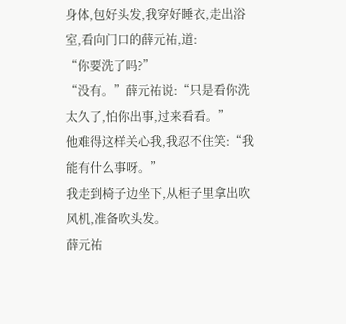身体,包好头发,我穿好睡衣,走出浴室,看向门口的薛元祐,道:
“你要洗了吗?”
“没有。”薛元祐说:“只是看你洗太久了,怕你出事,过来看看。”
他难得这样关心我,我忍不住笑:“我能有什么事呀。”
我走到椅子边坐下,从柜子里拿出吹风机,准备吹头发。
薛元祐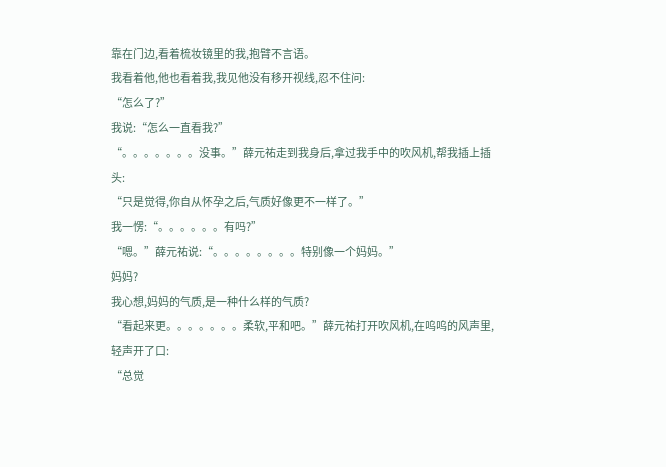靠在门边,看着梳妆镜里的我,抱臂不言语。
我看着他,他也看着我,我见他没有移开视线,忍不住问:
“怎么了?”
我说:“怎么一直看我?”
“。。。。。。。没事。”薛元祐走到我身后,拿过我手中的吹风机,帮我插上插头:
“只是觉得,你自从怀孕之后,气质好像更不一样了。”
我一愣:“。。。。。。有吗?”
“嗯。”薛元祐说:“。。。。。。。。特别像一个妈妈。”
妈妈?
我心想,妈妈的气质,是一种什么样的气质?
“看起来更。。。。。。。柔软,平和吧。”薛元祐打开吹风机,在呜呜的风声里,轻声开了口:
“总觉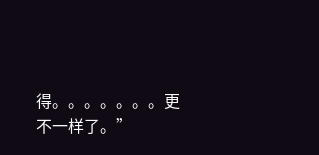得。。。。。。。更不一样了。”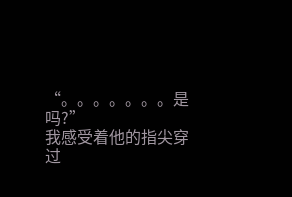“。。。。。。。是吗?”
我感受着他的指尖穿过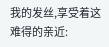我的发丝,享受着这难得的亲近: